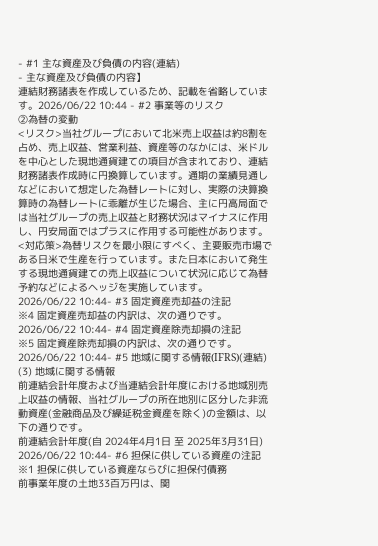- #1 主な資産及び負債の内容(連結)
- 主な資産及び負債の内容】
連結財務諸表を作成しているため、記載を省略しています。2026/06/22 10:44 - #2 事業等のリスク
②為替の変動
<リスク>当社グループにおいて北米売上収益は約8割を占め、売上収益、営業利益、資産等のなかには、米ドルを中心とした現地通貨建ての項目が含まれており、連結財務諸表作成時に円換算しています。通期の業績見通しなどにおいて想定した為替レートに対し、実際の決算換算時の為替レートに乖離が生じた場合、主に円高局面では当社グループの売上収益と財務状況はマイナスに作用し、円安局面ではプラスに作用する可能性があります。
<対応策>為替リスクを最小限にすべく、主要販売市場である日米で生産を行っています。また日本において発生する現地通貨建ての売上収益について状況に応じて為替予約などによるヘッジを実施しています。
2026/06/22 10:44- #3 固定資産売却益の注記
※4 固定資産売却益の内訳は、次の通りです。
2026/06/22 10:44- #4 固定資産除売却損の注記
※5 固定資産除売却損の内訳は、次の通りです。
2026/06/22 10:44- #5 地域に関する情報(IFRS)(連結)
(3) 地域に関する情報
前連結会計年度および当連結会計年度における地域別売上収益の情報、当社グループの所在地別に区分した非流動資産(金融商品及び繰延税金資産を除く)の金額は、以下の通りです。
前連結会計年度(自 2024年4月1日 至 2025年3月31日)
2026/06/22 10:44- #6 担保に供している資産の注記
※1 担保に供している資産ならびに担保付債務
前事業年度の土地33百万円は、関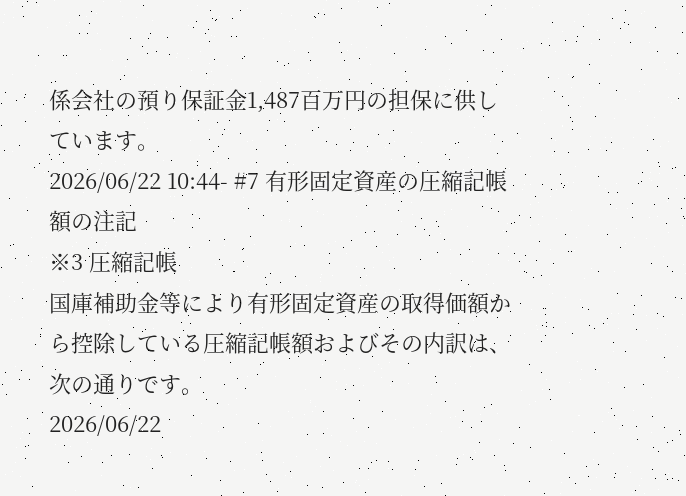係会社の預り保証金1,487百万円の担保に供しています。
2026/06/22 10:44- #7 有形固定資産の圧縮記帳額の注記
※3 圧縮記帳
国庫補助金等により有形固定資産の取得価額から控除している圧縮記帳額およびその内訳は、次の通りです。
2026/06/22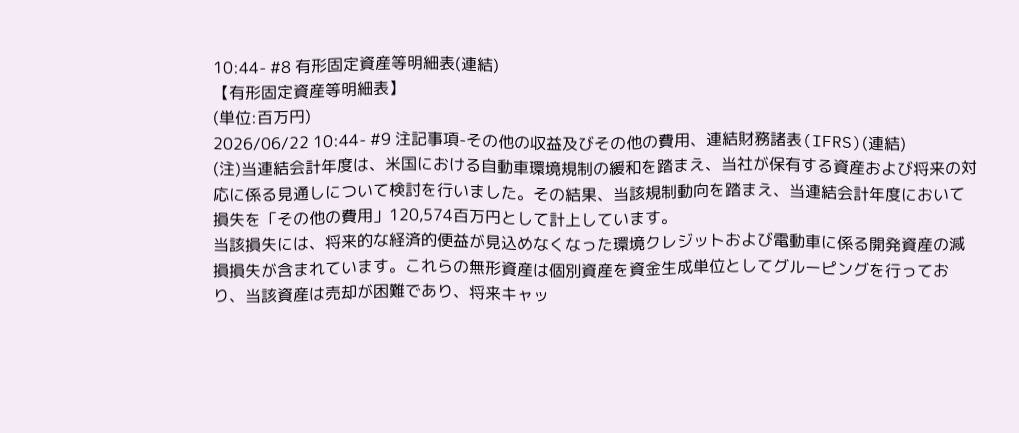10:44- #8 有形固定資産等明細表(連結)
【有形固定資産等明細表】
(単位:百万円)
2026/06/22 10:44- #9 注記事項-その他の収益及びその他の費用、連結財務諸表(IFRS)(連結)
(注)当連結会計年度は、米国における自動車環境規制の緩和を踏まえ、当社が保有する資産および将来の対応に係る見通しについて検討を行いました。その結果、当該規制動向を踏まえ、当連結会計年度において損失を「その他の費用」120,574百万円として計上しています。
当該損失には、将来的な経済的便益が見込めなくなった環境クレジットおよび電動車に係る開発資産の減損損失が含まれています。これらの無形資産は個別資産を資金生成単位としてグルーピングを行っており、当該資産は売却が困難であり、将来キャッ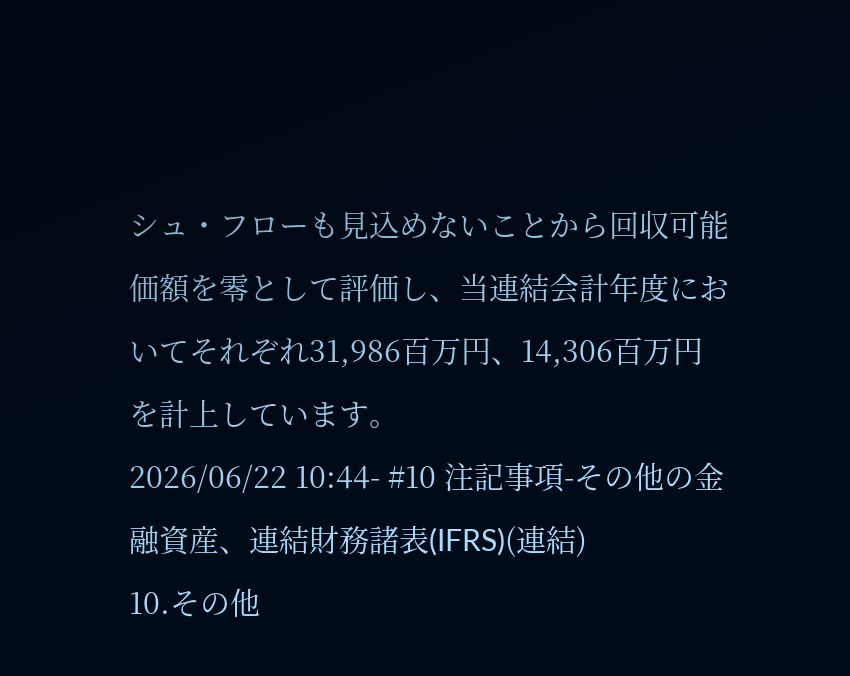シュ・フローも見込めないことから回収可能価額を零として評価し、当連結会計年度においてそれぞれ31,986百万円、14,306百万円を計上しています。
2026/06/22 10:44- #10 注記事項-その他の金融資産、連結財務諸表(IFRS)(連結)
10.その他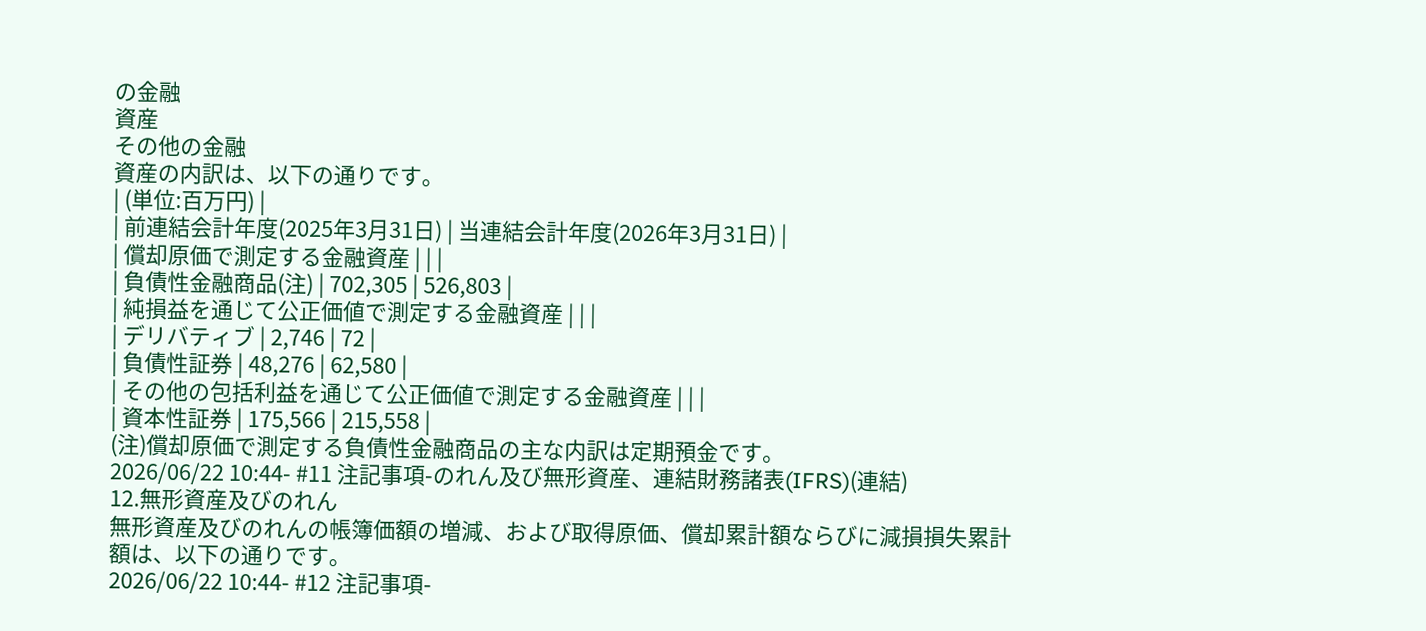の金融
資産
その他の金融
資産の内訳は、以下の通りです。
| (単位:百万円) |
| 前連結会計年度(2025年3月31日) | 当連結会計年度(2026年3月31日) |
| 償却原価で測定する金融資産 | | |
| 負債性金融商品(注) | 702,305 | 526,803 |
| 純損益を通じて公正価値で測定する金融資産 | | |
| デリバティブ | 2,746 | 72 |
| 負債性証券 | 48,276 | 62,580 |
| その他の包括利益を通じて公正価値で測定する金融資産 | | |
| 資本性証券 | 175,566 | 215,558 |
(注)償却原価で測定する負債性金融商品の主な内訳は定期預金です。
2026/06/22 10:44- #11 注記事項-のれん及び無形資産、連結財務諸表(IFRS)(連結)
12.無形資産及びのれん
無形資産及びのれんの帳簿価額の増減、および取得原価、償却累計額ならびに減損損失累計額は、以下の通りです。
2026/06/22 10:44- #12 注記事項-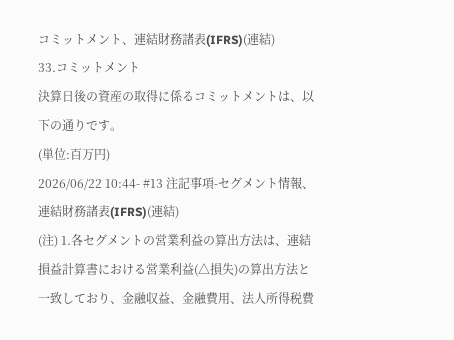コミットメント、連結財務諸表(IFRS)(連結)
33.コミットメント
決算日後の資産の取得に係るコミットメントは、以下の通りです。
(単位:百万円)
2026/06/22 10:44- #13 注記事項-セグメント情報、連結財務諸表(IFRS)(連結)
(注) 1.各セグメントの営業利益の算出方法は、連結損益計算書における営業利益(△損失)の算出方法と一致しており、金融収益、金融費用、法人所得税費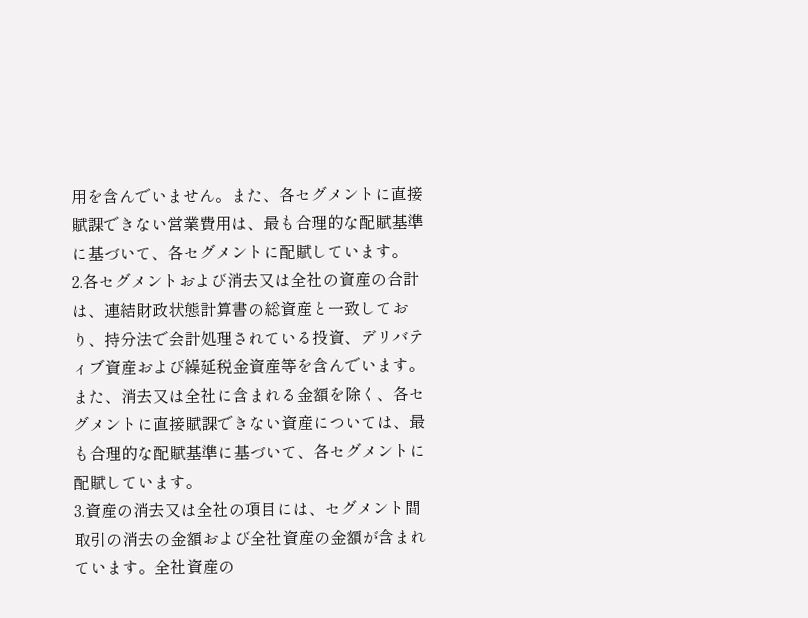用を含んでいません。また、各セグメントに直接賦課できない営業費用は、最も合理的な配賦基準に基づいて、各セグメントに配賦しています。
2.各セグメントおよび消去又は全社の資産の合計は、連結財政状態計算書の総資産と一致しており、持分法で会計処理されている投資、デリバティブ資産および繰延税金資産等を含んでいます。また、消去又は全社に含まれる金額を除く、各セグメントに直接賦課できない資産については、最も合理的な配賦基準に基づいて、各セグメントに配賦しています。
3.資産の消去又は全社の項目には、セグメント間取引の消去の金額および全社資産の金額が含まれています。全社資産の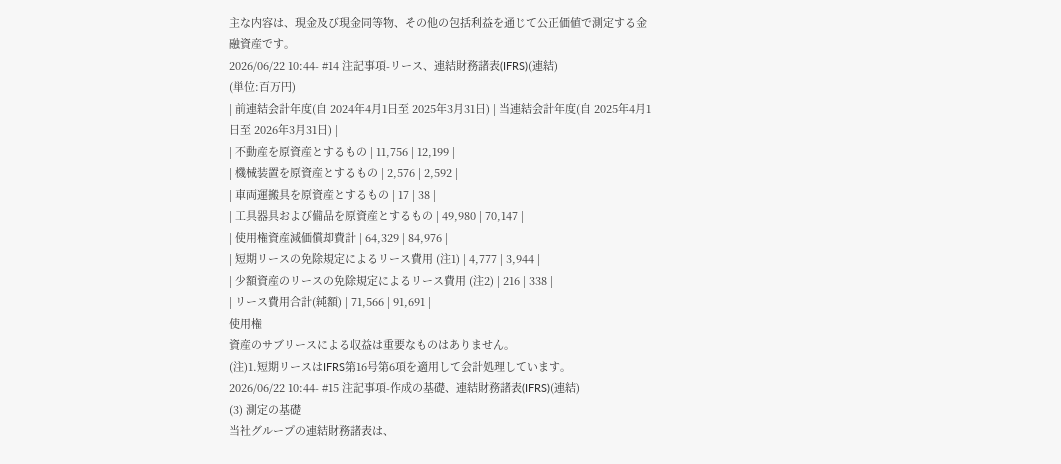主な内容は、現金及び現金同等物、その他の包括利益を通じて公正価値で測定する金融資産です。
2026/06/22 10:44- #14 注記事項-リース、連結財務諸表(IFRS)(連結)
(単位:百万円)
| 前連結会計年度(自 2024年4月1日至 2025年3月31日) | 当連結会計年度(自 2025年4月1日至 2026年3月31日) |
| 不動産を原資産とするもの | 11,756 | 12,199 |
| 機械装置を原資産とするもの | 2,576 | 2,592 |
| 車両運搬具を原資産とするもの | 17 | 38 |
| 工具器具および備品を原資産とするもの | 49,980 | 70,147 |
| 使用権資産減価償却費計 | 64,329 | 84,976 |
| 短期リースの免除規定によるリース費用 (注1) | 4,777 | 3,944 |
| 少額資産のリースの免除規定によるリース費用 (注2) | 216 | 338 |
| リース費用合計(純額) | 71,566 | 91,691 |
使用権
資産のサブリースによる収益は重要なものはありません。
(注)1.短期リースはIFRS第16号第6項を適用して会計処理しています。
2026/06/22 10:44- #15 注記事項-作成の基礎、連結財務諸表(IFRS)(連結)
(3) 測定の基礎
当社グループの連結財務諸表は、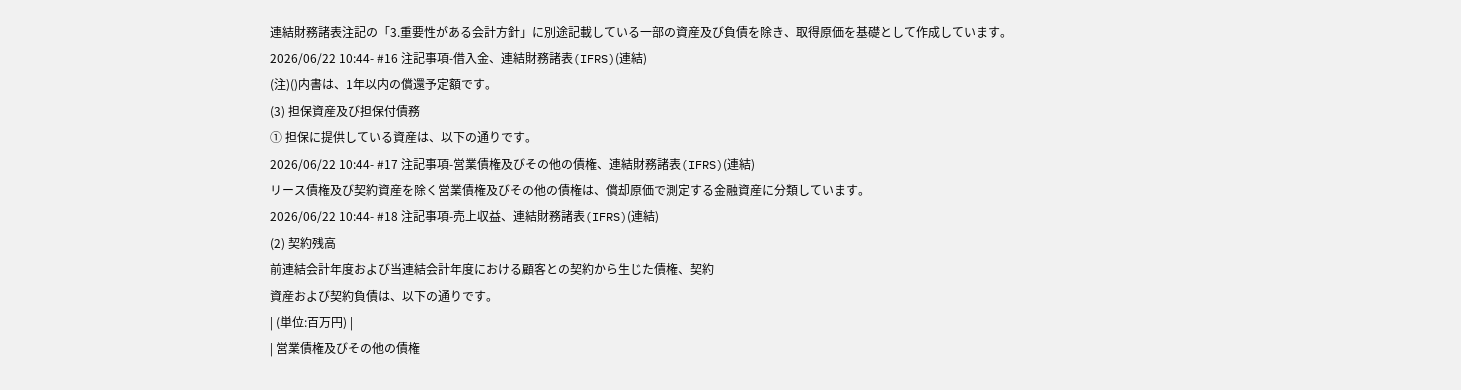連結財務諸表注記の「3.重要性がある会計方針」に別途記載している一部の資産及び負債を除き、取得原価を基礎として作成しています。
2026/06/22 10:44- #16 注記事項-借入金、連結財務諸表(IFRS)(連結)
(注)()内書は、1年以内の償還予定額です。
(3) 担保資産及び担保付債務
① 担保に提供している資産は、以下の通りです。
2026/06/22 10:44- #17 注記事項-営業債権及びその他の債権、連結財務諸表(IFRS)(連結)
リース債権及び契約資産を除く営業債権及びその他の債権は、償却原価で測定する金融資産に分類しています。
2026/06/22 10:44- #18 注記事項-売上収益、連結財務諸表(IFRS)(連結)
(2) 契約残高
前連結会計年度および当連結会計年度における顧客との契約から生じた債権、契約
資産および契約負債は、以下の通りです。
| (単位:百万円) |
| 営業債権及びその他の債権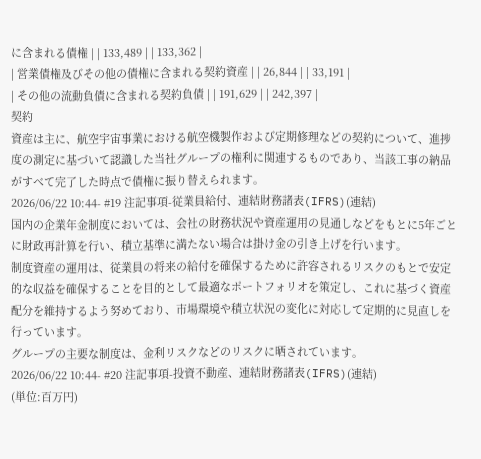に含まれる債権 | | 133,489 | | 133,362 |
| 営業債権及びその他の債権に含まれる契約資産 | | 26,844 | | 33,191 |
| その他の流動負債に含まれる契約負債 | | 191,629 | | 242,397 |
契約
資産は主に、航空宇宙事業における航空機製作および定期修理などの契約について、進捗度の測定に基づいて認識した当社グループの権利に関連するものであり、当該工事の納品がすべて完了した時点で債権に振り替えられます。
2026/06/22 10:44- #19 注記事項-従業員給付、連結財務諸表(IFRS)(連結)
国内の企業年金制度においては、会社の財務状況や資産運用の見通しなどをもとに5年ごとに財政再計算を行い、積立基準に満たない場合は掛け金の引き上げを行います。
制度資産の運用は、従業員の将来の給付を確保するために許容されるリスクのもとで安定的な収益を確保することを目的として最適なポートフォリオを策定し、これに基づく資産配分を維持するよう努めており、市場環境や積立状況の変化に対応して定期的に見直しを行っています。
グループの主要な制度は、金利リスクなどのリスクに晒されています。
2026/06/22 10:44- #20 注記事項-投資不動産、連結財務諸表(IFRS)(連結)
(単位:百万円)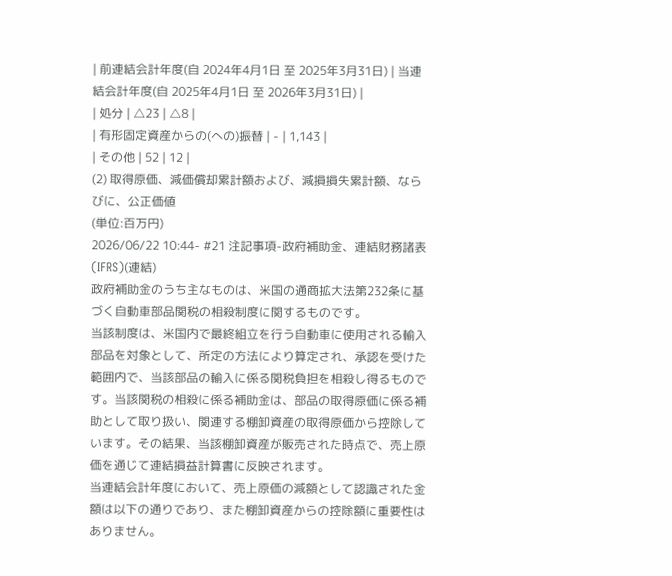| 前連結会計年度(自 2024年4月1日 至 2025年3月31日) | 当連結会計年度(自 2025年4月1日 至 2026年3月31日) |
| 処分 | △23 | △8 |
| 有形固定資産からの(への)振替 | - | 1,143 |
| その他 | 52 | 12 |
(2) 取得原価、減価償却累計額および、減損損失累計額、ならびに、公正価値
(単位:百万円)
2026/06/22 10:44- #21 注記事項-政府補助金、連結財務諸表(IFRS)(連結)
政府補助金のうち主なものは、米国の通商拡大法第232条に基づく自動車部品関税の相殺制度に関するものです。
当該制度は、米国内で最終組立を行う自動車に使用される輸入部品を対象として、所定の方法により算定され、承認を受けた範囲内で、当該部品の輸入に係る関税負担を相殺し得るものです。当該関税の相殺に係る補助金は、部品の取得原価に係る補助として取り扱い、関連する棚卸資産の取得原価から控除しています。その結果、当該棚卸資産が販売された時点で、売上原価を通じて連結損益計算書に反映されます。
当連結会計年度において、売上原価の減額として認識された金額は以下の通りであり、また棚卸資産からの控除額に重要性はありません。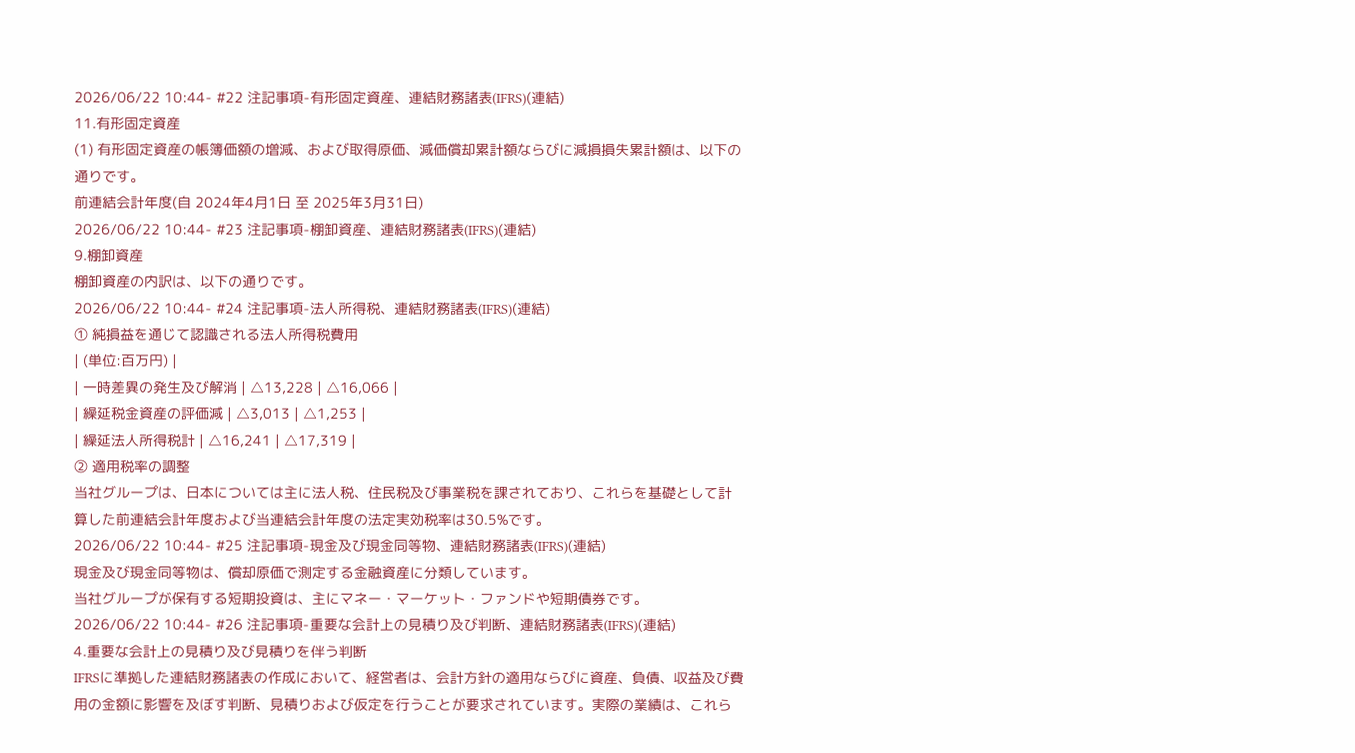2026/06/22 10:44- #22 注記事項-有形固定資産、連結財務諸表(IFRS)(連結)
11.有形固定資産
(1) 有形固定資産の帳簿価額の増減、および取得原価、減価償却累計額ならびに減損損失累計額は、以下の通りです。
前連結会計年度(自 2024年4月1日 至 2025年3月31日)
2026/06/22 10:44- #23 注記事項-棚卸資産、連結財務諸表(IFRS)(連結)
9.棚卸資産
棚卸資産の内訳は、以下の通りです。
2026/06/22 10:44- #24 注記事項-法人所得税、連結財務諸表(IFRS)(連結)
① 純損益を通じて認識される法人所得税費用
| (単位:百万円) |
| 一時差異の発生及び解消 | △13,228 | △16,066 |
| 繰延税金資産の評価減 | △3,013 | △1,253 |
| 繰延法人所得税計 | △16,241 | △17,319 |
② 適用税率の調整
当社グループは、日本については主に法人税、住民税及び事業税を課されており、これらを基礎として計算した前連結会計年度および当連結会計年度の法定実効税率は30.5%です。
2026/06/22 10:44- #25 注記事項-現金及び現金同等物、連結財務諸表(IFRS)(連結)
現金及び現金同等物は、償却原価で測定する金融資産に分類しています。
当社グループが保有する短期投資は、主にマネー・マーケット・ファンドや短期債券です。
2026/06/22 10:44- #26 注記事項-重要な会計上の見積り及び判断、連結財務諸表(IFRS)(連結)
4.重要な会計上の見積り及び見積りを伴う判断
IFRSに準拠した連結財務諸表の作成において、経営者は、会計方針の適用ならびに資産、負債、収益及び費用の金額に影響を及ぼす判断、見積りおよび仮定を行うことが要求されています。実際の業績は、これら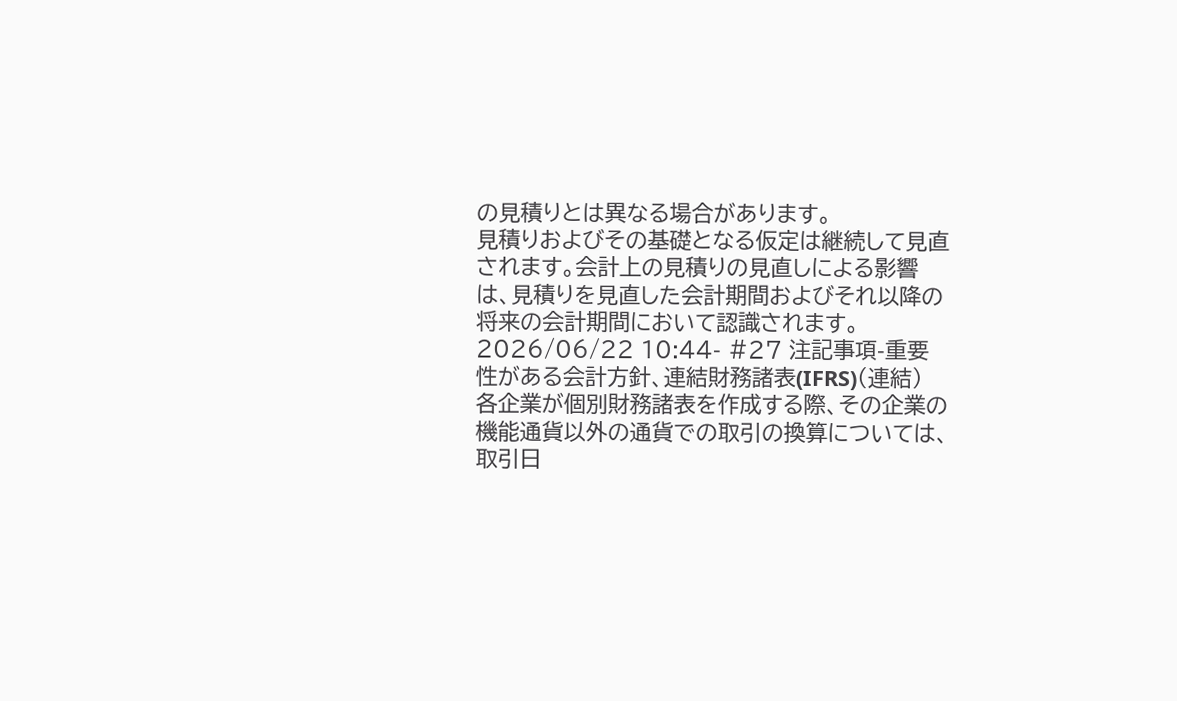の見積りとは異なる場合があります。
見積りおよびその基礎となる仮定は継続して見直されます。会計上の見積りの見直しによる影響は、見積りを見直した会計期間およびそれ以降の将来の会計期間において認識されます。
2026/06/22 10:44- #27 注記事項-重要性がある会計方針、連結財務諸表(IFRS)(連結)
各企業が個別財務諸表を作成する際、その企業の機能通貨以外の通貨での取引の換算については、取引日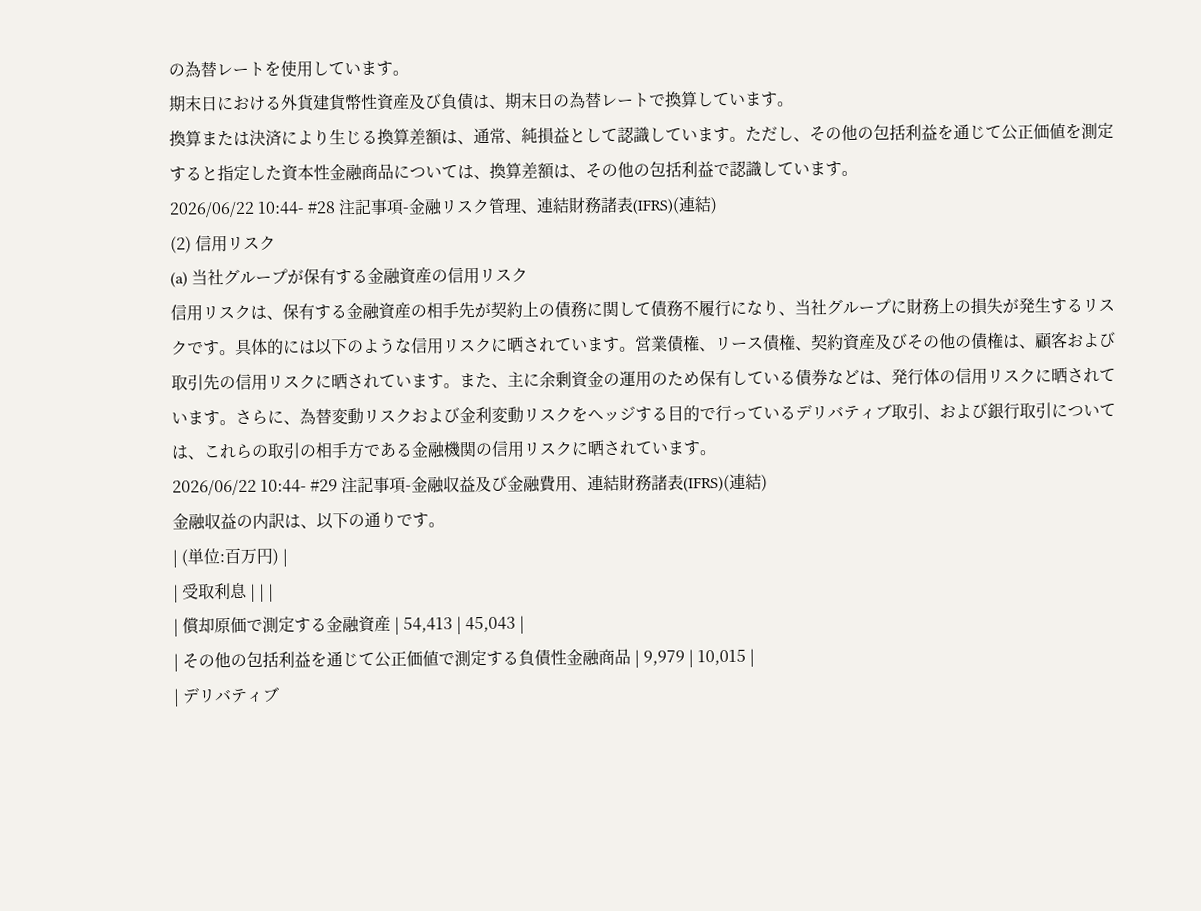の為替レートを使用しています。
期末日における外貨建貨幣性資産及び負債は、期末日の為替レートで換算しています。
換算または決済により生じる換算差額は、通常、純損益として認識しています。ただし、その他の包括利益を通じて公正価値を測定すると指定した資本性金融商品については、換算差額は、その他の包括利益で認識しています。
2026/06/22 10:44- #28 注記事項-金融リスク管理、連結財務諸表(IFRS)(連結)
(2) 信用リスク
(a) 当社グループが保有する金融資産の信用リスク
信用リスクは、保有する金融資産の相手先が契約上の債務に関して債務不履行になり、当社グループに財務上の損失が発生するリスクです。具体的には以下のような信用リスクに晒されています。営業債権、リース債権、契約資産及びその他の債権は、顧客および取引先の信用リスクに晒されています。また、主に余剰資金の運用のため保有している債券などは、発行体の信用リスクに晒されています。さらに、為替変動リスクおよび金利変動リスクをヘッジする目的で行っているデリバティブ取引、および銀行取引については、これらの取引の相手方である金融機関の信用リスクに晒されています。
2026/06/22 10:44- #29 注記事項-金融収益及び金融費用、連結財務諸表(IFRS)(連結)
金融収益の内訳は、以下の通りです。
| (単位:百万円) |
| 受取利息 | | |
| 償却原価で測定する金融資産 | 54,413 | 45,043 |
| その他の包括利益を通じて公正価値で測定する負債性金融商品 | 9,979 | 10,015 |
| デリバティブ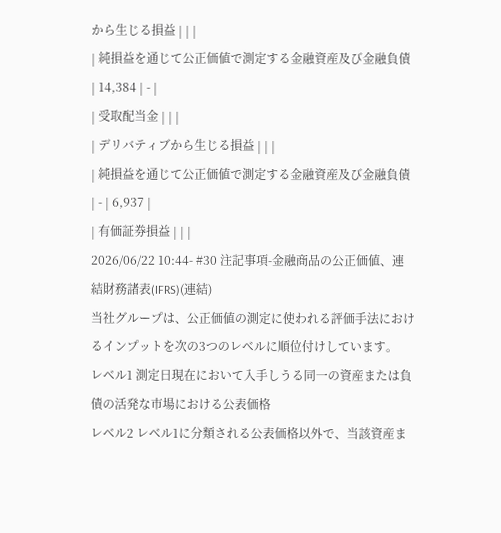から生じる損益 | | |
| 純損益を通じて公正価値で測定する金融資産及び金融負債 | 14,384 | - |
| 受取配当金 | | |
| デリバティブから生じる損益 | | |
| 純損益を通じて公正価値で測定する金融資産及び金融負債 | - | 6,937 |
| 有価証券損益 | | |
2026/06/22 10:44- #30 注記事項-金融商品の公正価値、連結財務諸表(IFRS)(連結)
当社グループは、公正価値の測定に使われる評価手法におけるインプットを次の3つのレベルに順位付けしています。
レベル1 測定日現在において入手しうる同一の資産または負債の活発な市場における公表価格
レベル2 レベル1に分類される公表価格以外で、当該資産ま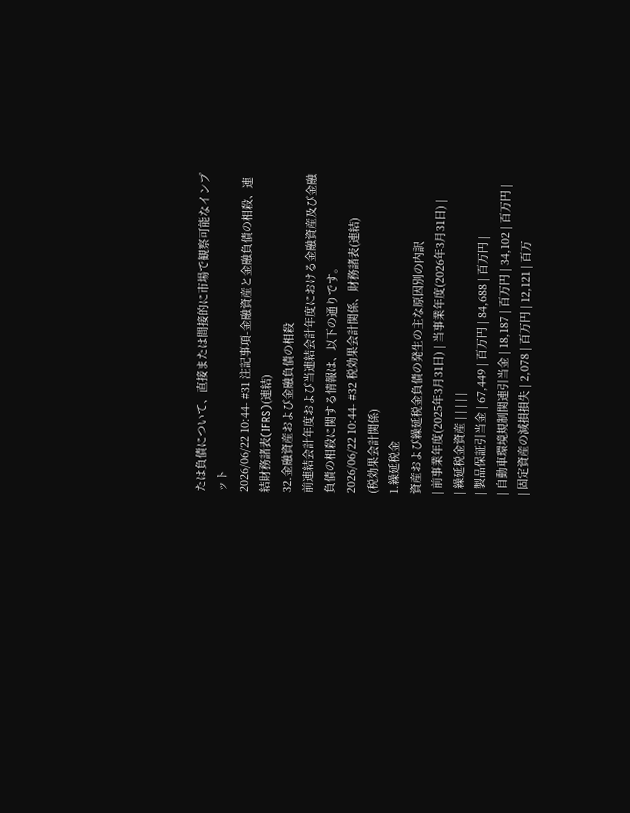たは負債について、直接または間接的に市場で観察可能なインプット
2026/06/22 10:44- #31 注記事項-金融資産と金融負債の相殺、連結財務諸表(IFRS)(連結)
32.金融資産および金融負債の相殺
前連結会計年度および当連結会計年度における金融資産及び金融負債の相殺に関する情報は、以下の通りです。
2026/06/22 10:44- #32 税効果会計関係、財務諸表(連結)
(税効果会計関係)
1.繰延税金
資産および繰延税金負債の発生の主な原因別の内訳
| 前事業年度(2025年3月31日) | 当事業年度(2026年3月31日) |
| 繰延税金資産 | | | | |
| 製品保証引当金 | 67,449 | 百万円 | 84,688 | 百万円 |
| 自動車環境規制関連引当金 | 18,187 | 百万円 | 34,102 | 百万円 |
| 固定資産の減損損失 | 2,078 | 百万円 | 12,121 | 百万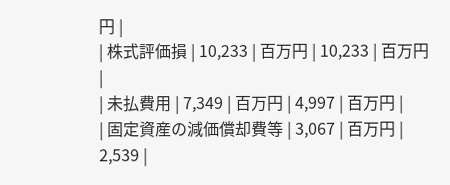円 |
| 株式評価損 | 10,233 | 百万円 | 10,233 | 百万円 |
| 未払費用 | 7,349 | 百万円 | 4,997 | 百万円 |
| 固定資産の減価償却費等 | 3,067 | 百万円 | 2,539 |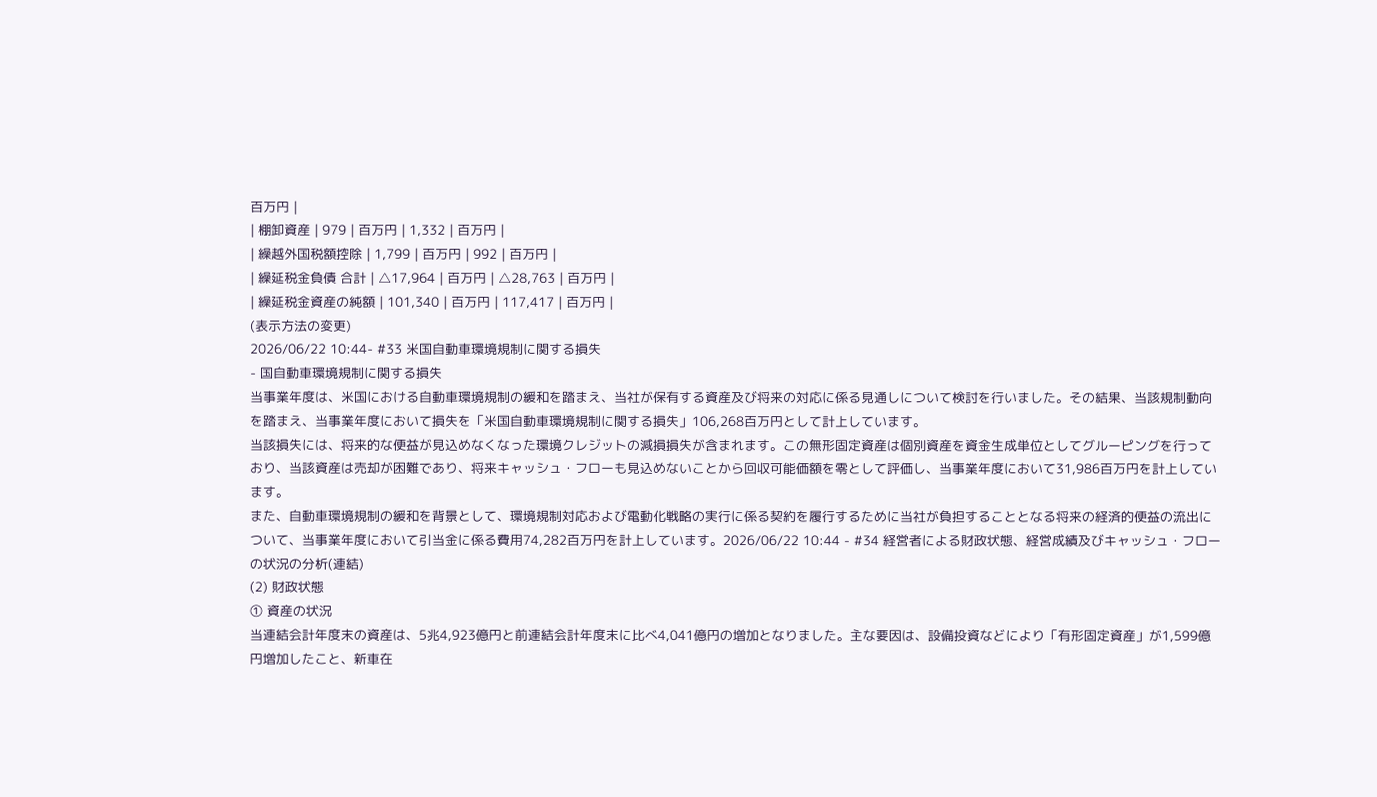百万円 |
| 棚卸資産 | 979 | 百万円 | 1,332 | 百万円 |
| 繰越外国税額控除 | 1,799 | 百万円 | 992 | 百万円 |
| 繰延税金負債 合計 | △17,964 | 百万円 | △28,763 | 百万円 |
| 繰延税金資産の純額 | 101,340 | 百万円 | 117,417 | 百万円 |
(表示方法の変更)
2026/06/22 10:44- #33 米国自動車環境規制に関する損失
- 国自動車環境規制に関する損失
当事業年度は、米国における自動車環境規制の緩和を踏まえ、当社が保有する資産及び将来の対応に係る見通しについて検討を行いました。その結果、当該規制動向を踏まえ、当事業年度において損失を「米国自動車環境規制に関する損失」106,268百万円として計上しています。
当該損失には、将来的な便益が見込めなくなった環境クレジットの減損損失が含まれます。この無形固定資産は個別資産を資金生成単位としてグルーピングを行っており、当該資産は売却が困難であり、将来キャッシュ・フローも見込めないことから回収可能価額を零として評価し、当事業年度において31,986百万円を計上しています。
また、自動車環境規制の緩和を背景として、環境規制対応および電動化戦略の実行に係る契約を履行するために当社が負担することとなる将来の経済的便益の流出について、当事業年度において引当金に係る費用74,282百万円を計上しています。2026/06/22 10:44 - #34 経営者による財政状態、経営成績及びキャッシュ・フローの状況の分析(連結)
(2) 財政状態
① 資産の状況
当連結会計年度末の資産は、5兆4,923億円と前連結会計年度末に比べ4,041億円の増加となりました。主な要因は、設備投資などにより「有形固定資産」が1,599億円増加したこと、新車在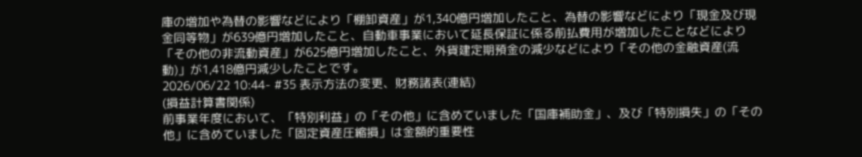庫の増加や為替の影響などにより「棚卸資産」が1,340億円増加したこと、為替の影響などにより「現金及び現金同等物」が639億円増加したこと、自動車事業において延長保証に係る前払費用が増加したことなどにより「その他の非流動資産」が625億円増加したこと、外貨建定期預金の減少などにより「その他の金融資産(流動)」が1,418億円減少したことです。
2026/06/22 10:44- #35 表示方法の変更、財務諸表(連結)
(損益計算書関係)
前事業年度において、「特別利益」の「その他」に含めていました「国庫補助金」、及び「特別損失」の「その他」に含めていました「固定資産圧縮損」は金額的重要性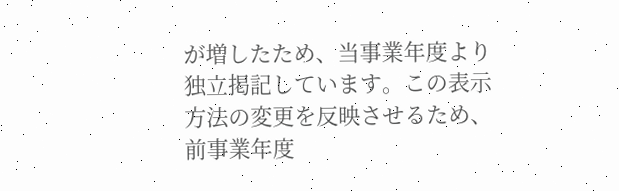が増したため、当事業年度より独立掲記しています。この表示方法の変更を反映させるため、前事業年度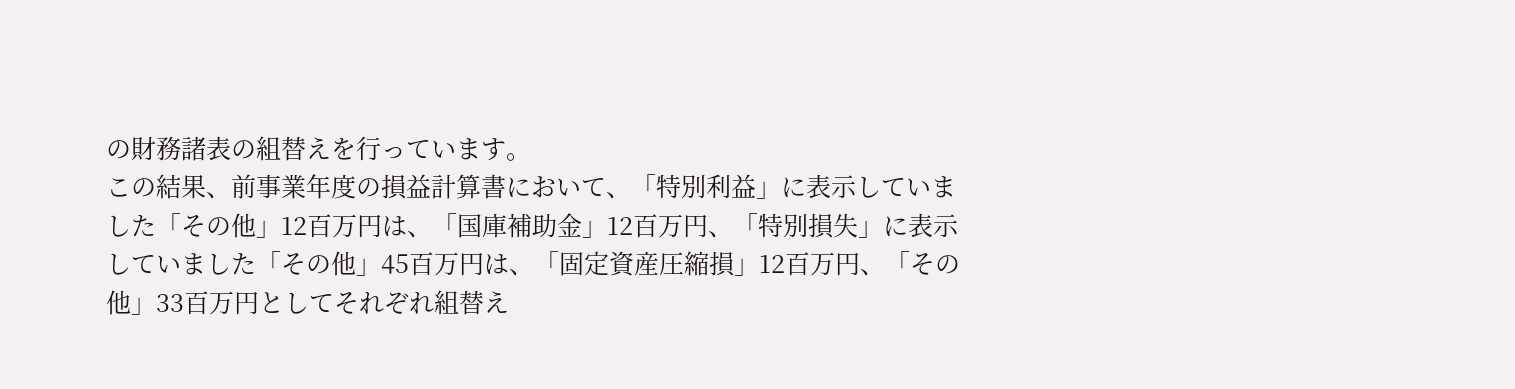の財務諸表の組替えを行っています。
この結果、前事業年度の損益計算書において、「特別利益」に表示していました「その他」12百万円は、「国庫補助金」12百万円、「特別損失」に表示していました「その他」45百万円は、「固定資産圧縮損」12百万円、「その他」33百万円としてそれぞれ組替え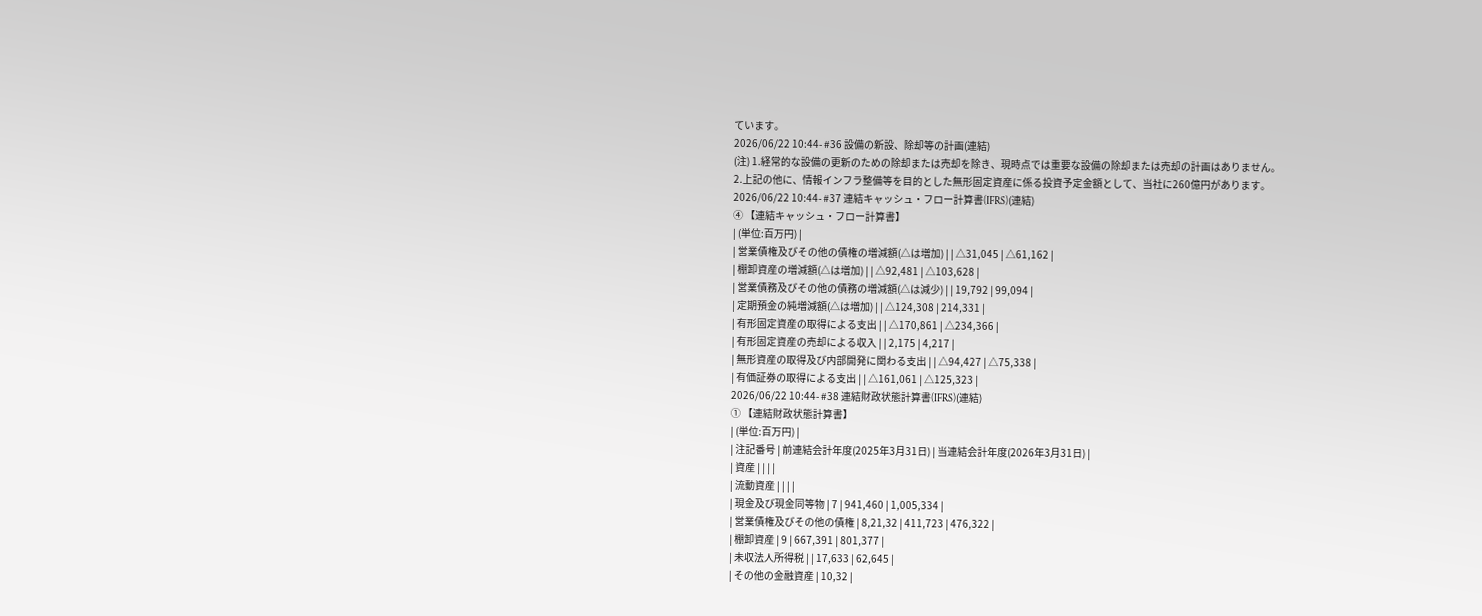ています。
2026/06/22 10:44- #36 設備の新設、除却等の計画(連結)
(注) 1.経常的な設備の更新のための除却または売却を除き、現時点では重要な設備の除却または売却の計画はありません。
2.上記の他に、情報インフラ整備等を目的とした無形固定資産に係る投資予定金額として、当社に260億円があります。
2026/06/22 10:44- #37 連結キャッシュ・フロー計算書(IFRS)(連結)
④ 【連結キャッシュ・フロー計算書】
| (単位:百万円) |
| 営業債権及びその他の債権の増減額(△は増加) | | △31,045 | △61,162 |
| 棚卸資産の増減額(△は増加) | | △92,481 | △103,628 |
| 営業債務及びその他の債務の増減額(△は減少) | | 19,792 | 99,094 |
| 定期預金の純増減額(△は増加) | | △124,308 | 214,331 |
| 有形固定資産の取得による支出 | | △170,861 | △234,366 |
| 有形固定資産の売却による収入 | | 2,175 | 4,217 |
| 無形資産の取得及び内部開発に関わる支出 | | △94,427 | △75,338 |
| 有価証券の取得による支出 | | △161,061 | △125,323 |
2026/06/22 10:44- #38 連結財政状態計算書(IFRS)(連結)
① 【連結財政状態計算書】
| (単位:百万円) |
| 注記番号 | 前連結会計年度(2025年3月31日) | 当連結会計年度(2026年3月31日) |
| 資産 | | | |
| 流動資産 | | | |
| 現金及び現金同等物 | 7 | 941,460 | 1,005,334 |
| 営業債権及びその他の債権 | 8,21,32 | 411,723 | 476,322 |
| 棚卸資産 | 9 | 667,391 | 801,377 |
| 未収法人所得税 | | 17,633 | 62,645 |
| その他の金融資産 | 10,32 |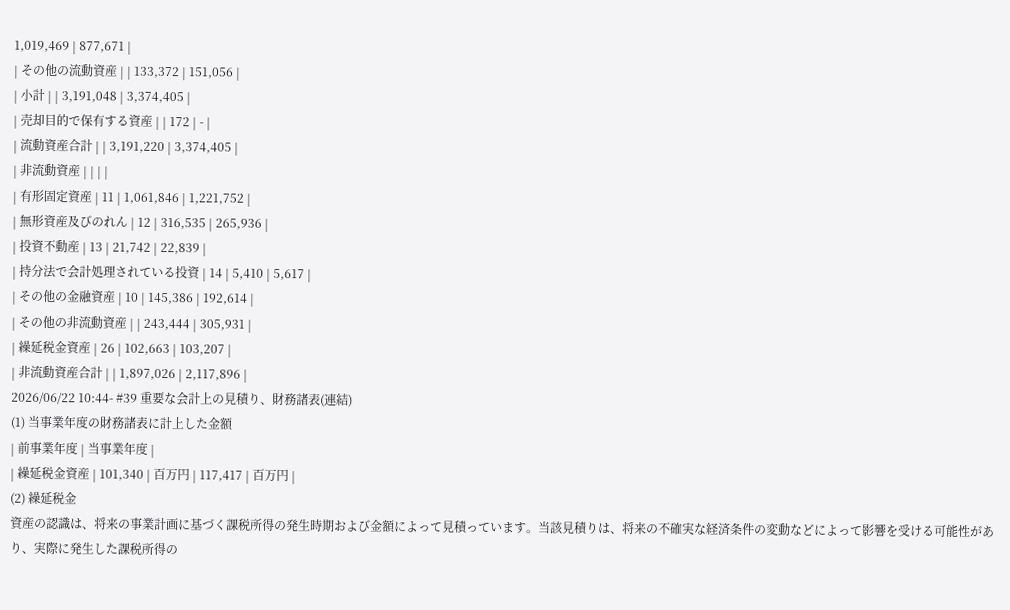1,019,469 | 877,671 |
| その他の流動資産 | | 133,372 | 151,056 |
| 小計 | | 3,191,048 | 3,374,405 |
| 売却目的で保有する資産 | | 172 | - |
| 流動資産合計 | | 3,191,220 | 3,374,405 |
| 非流動資産 | | | |
| 有形固定資産 | 11 | 1,061,846 | 1,221,752 |
| 無形資産及びのれん | 12 | 316,535 | 265,936 |
| 投資不動産 | 13 | 21,742 | 22,839 |
| 持分法で会計処理されている投資 | 14 | 5,410 | 5,617 |
| その他の金融資産 | 10 | 145,386 | 192,614 |
| その他の非流動資産 | | 243,444 | 305,931 |
| 繰延税金資産 | 26 | 102,663 | 103,207 |
| 非流動資産合計 | | 1,897,026 | 2,117,896 |
2026/06/22 10:44- #39 重要な会計上の見積り、財務諸表(連結)
(1) 当事業年度の財務諸表に計上した金額
| 前事業年度 | 当事業年度 |
| 繰延税金資産 | 101,340 | 百万円 | 117,417 | 百万円 |
(2) 繰延税金
資産の認識は、将来の事業計画に基づく課税所得の発生時期および金額によって見積っています。当該見積りは、将来の不確実な経済条件の変動などによって影響を受ける可能性があり、実際に発生した課税所得の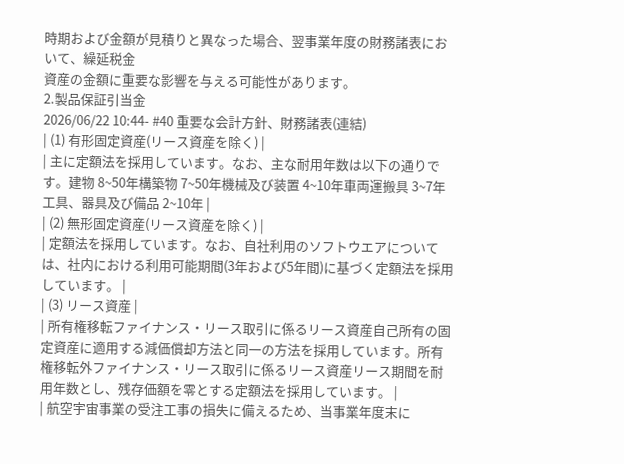時期および金額が見積りと異なった場合、翌事業年度の財務諸表において、繰延税金
資産の金額に重要な影響を与える可能性があります。
2.製品保証引当金
2026/06/22 10:44- #40 重要な会計方針、財務諸表(連結)
| (1) 有形固定資産(リース資産を除く) |
| 主に定額法を採用しています。なお、主な耐用年数は以下の通りです。建物 8~50年構築物 7~50年機械及び装置 4~10年車両運搬具 3~7年工具、器具及び備品 2~10年 |
| (2) 無形固定資産(リース資産を除く) |
| 定額法を採用しています。なお、自社利用のソフトウエアについては、社内における利用可能期間(3年および5年間)に基づく定額法を採用しています。 |
| (3) リース資産 |
| 所有権移転ファイナンス・リース取引に係るリース資産自己所有の固定資産に適用する減価償却方法と同一の方法を採用しています。所有権移転外ファイナンス・リース取引に係るリース資産リース期間を耐用年数とし、残存価額を零とする定額法を採用しています。 |
| 航空宇宙事業の受注工事の損失に備えるため、当事業年度末に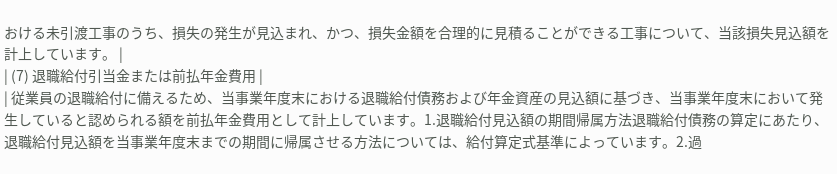おける未引渡工事のうち、損失の発生が見込まれ、かつ、損失金額を合理的に見積ることができる工事について、当該損失見込額を計上しています。 |
| (7) 退職給付引当金または前払年金費用 |
| 従業員の退職給付に備えるため、当事業年度末における退職給付債務および年金資産の見込額に基づき、当事業年度末において発生していると認められる額を前払年金費用として計上しています。1.退職給付見込額の期間帰属方法退職給付債務の算定にあたり、退職給付見込額を当事業年度末までの期間に帰属させる方法については、給付算定式基準によっています。2.過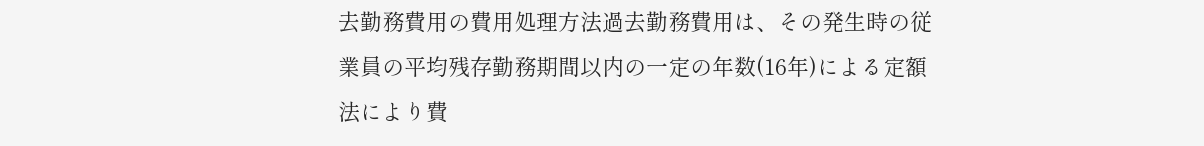去勤務費用の費用処理方法過去勤務費用は、その発生時の従業員の平均残存勤務期間以内の一定の年数(16年)による定額法により費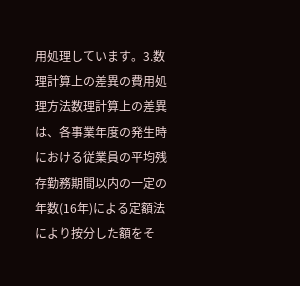用処理しています。3.数理計算上の差異の費用処理方法数理計算上の差異は、各事業年度の発生時における従業員の平均残存勤務期間以内の一定の年数(16年)による定額法により按分した額をそ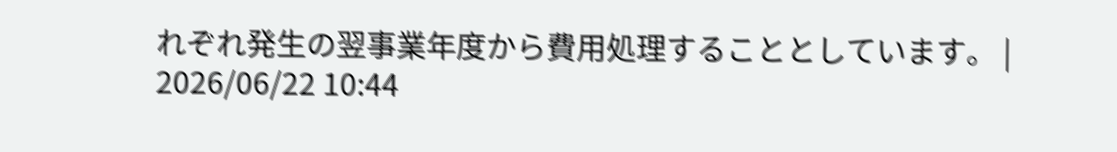れぞれ発生の翌事業年度から費用処理することとしています。 |
2026/06/22 10:44